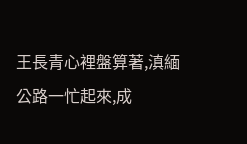王長青心裡盤算著,滇緬公路一忙起來,成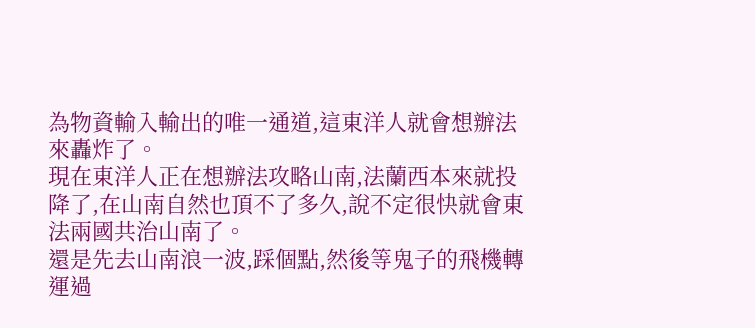為物資輸入輸出的唯一通道,這東洋人就會想辦法來轟炸了。
現在東洋人正在想辦法攻略山南,法蘭西本來就投降了,在山南自然也頂不了多久,說不定很快就會東法兩國共治山南了。
還是先去山南浪一波,踩個點,然後等鬼子的飛機轉運過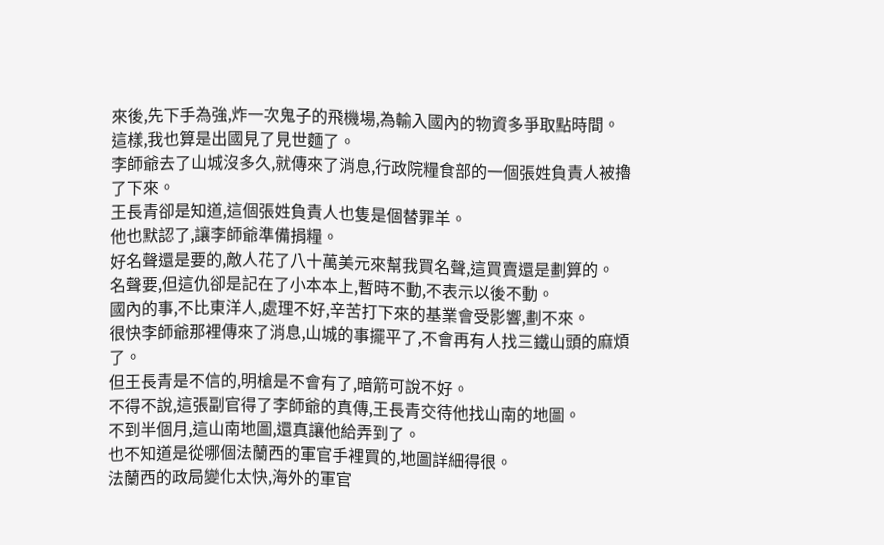來後,先下手為強,炸一次鬼子的飛機場,為輸入國內的物資多爭取點時間。
這樣,我也算是出國見了見世麵了。
李師爺去了山城沒多久,就傳來了消息,行政院糧食部的一個張姓負責人被擼了下來。
王長青卻是知道,這個張姓負責人也隻是個替罪羊。
他也默認了,讓李師爺準備捐糧。
好名聲還是要的,敵人花了八十萬美元來幫我買名聲,這買賣還是劃算的。
名聲要,但這仇卻是記在了小本本上,暫時不動,不表示以後不動。
國內的事,不比東洋人,處理不好,辛苦打下來的基業會受影響,劃不來。
很快李師爺那裡傳來了消息,山城的事擺平了,不會再有人找三鐵山頭的麻煩了。
但王長青是不信的,明槍是不會有了,暗箭可說不好。
不得不說,這張副官得了李師爺的真傳,王長青交待他找山南的地圖。
不到半個月,這山南地圖,還真讓他給弄到了。
也不知道是從哪個法蘭西的軍官手裡買的,地圖詳細得很。
法蘭西的政局變化太快,海外的軍官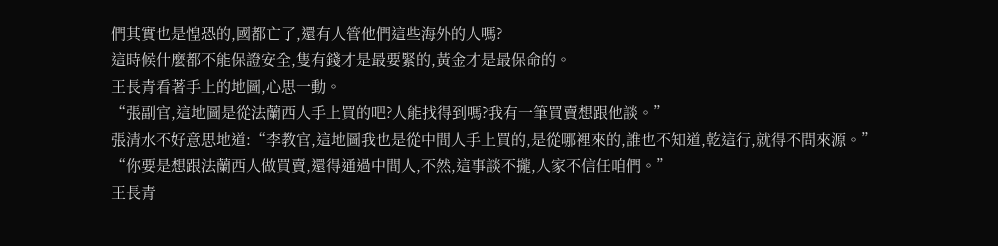們其實也是惶恐的,國都亡了,還有人管他們這些海外的人嗎?
這時候什麼都不能保證安全,隻有錢才是最要緊的,黃金才是最保命的。
王長青看著手上的地圖,心思一動。
“張副官,這地圖是從法蘭西人手上買的吧?人能找得到嗎?我有一筆買賣想跟他談。”
張清水不好意思地道:“李教官,這地圖我也是從中間人手上買的,是從哪裡來的,誰也不知道,乾這行,就得不問來源。”
“你要是想跟法蘭西人做買賣,還得通過中間人,不然,這事談不攏,人家不信任咱們。”
王長青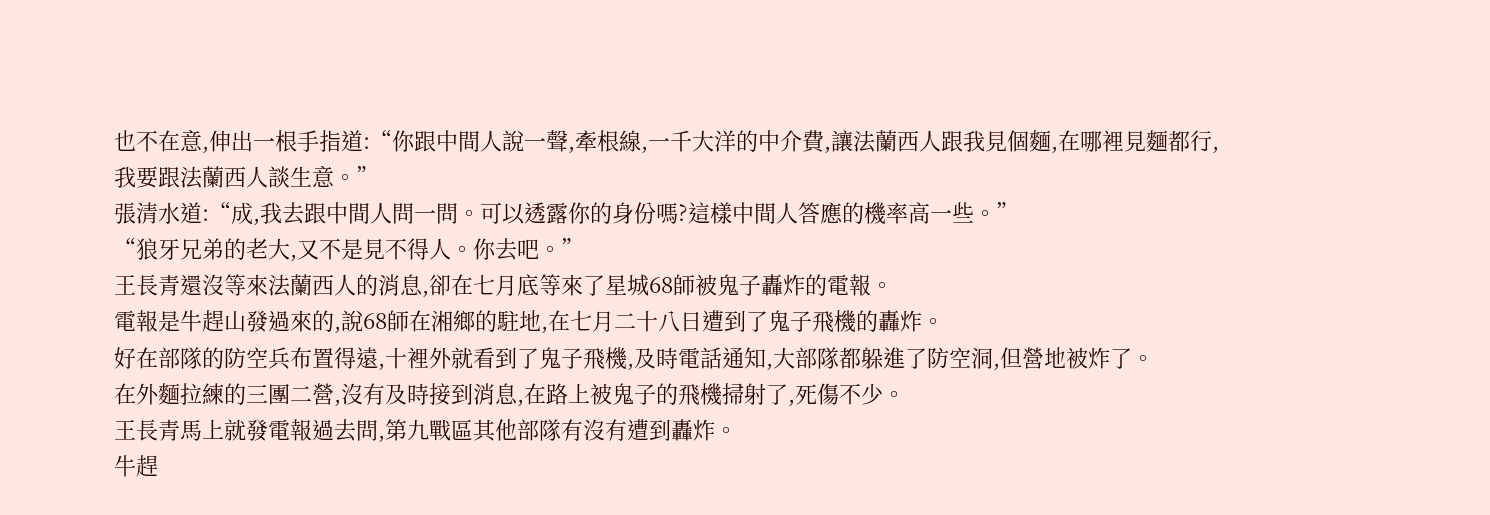也不在意,伸出一根手指道:“你跟中間人說一聲,牽根線,一千大洋的中介費,讓法蘭西人跟我見個麵,在哪裡見麵都行,我要跟法蘭西人談生意。”
張清水道:“成,我去跟中間人問一問。可以透露你的身份嗎?這樣中間人答應的機率高一些。”
“狼牙兄弟的老大,又不是見不得人。你去吧。”
王長青還沒等來法蘭西人的消息,卻在七月底等來了星城68師被鬼子轟炸的電報。
電報是牛趕山發過來的,說68師在湘鄉的駐地,在七月二十八日遭到了鬼子飛機的轟炸。
好在部隊的防空兵布置得遠,十裡外就看到了鬼子飛機,及時電話通知,大部隊都躲進了防空洞,但營地被炸了。
在外麵拉練的三團二營,沒有及時接到消息,在路上被鬼子的飛機掃射了,死傷不少。
王長青馬上就發電報過去問,第九戰區其他部隊有沒有遭到轟炸。
牛趕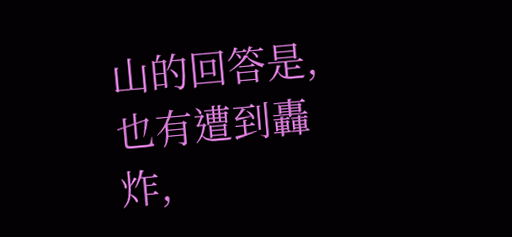山的回答是,也有遭到轟炸,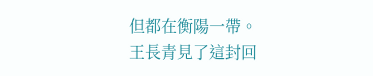但都在衡陽一帶。
王長青見了這封回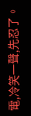電,冷笑一聲,先忍了。